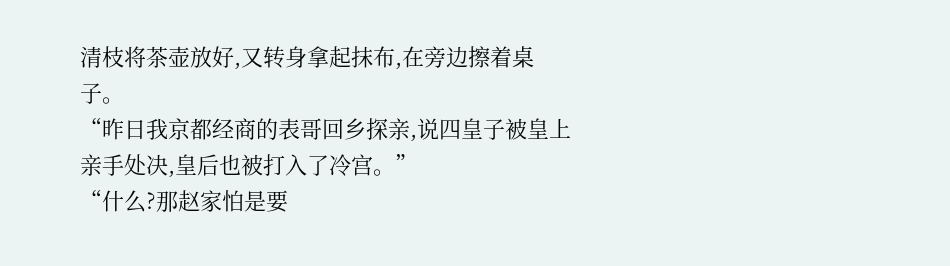清枝将茶壶放好,又转身拿起抹布,在旁边擦着桌子。
“昨日我京都经商的表哥回乡探亲,说四皇子被皇上亲手处决,皇后也被打入了冷宫。”
“什么?那赵家怕是要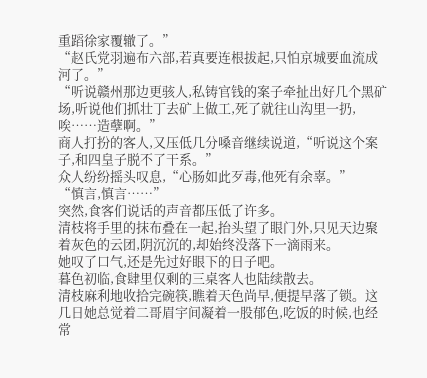重蹈徐家覆辙了。”
“赵氏党羽遍布六部,若真要连根拔起,只怕京城要血流成河了。”
“听说赣州那边更骇人,私铸官钱的案子牵扯出好几个黑矿场,听说他们抓壮丁去矿上做工,死了就往山沟里一扔,唉……造孽啊。”
商人打扮的客人,又压低几分嗓音继续说道,“听说这个案子,和四皇子脱不了干系。”
众人纷纷摇头叹息,“心肠如此歹毒,他死有余辜。”
“慎言,慎言……”
突然,食客们说话的声音都压低了许多。
清枝将手里的抹布叠在一起,抬头望了眼门外,只见天边聚着灰色的云团,阴沉沉的,却始终没落下一滴雨来。
她叹了口气,还是先过好眼下的日子吧。
暮色初临,食肆里仅剩的三桌客人也陆续散去。
清枝麻利地收拾完碗筷,瞧着天色尚早,便提早落了锁。这几日她总觉着二哥眉宇间凝着一股郁色,吃饭的时候,也经常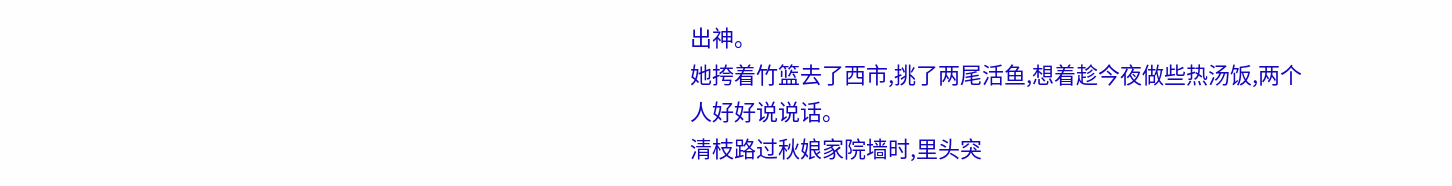出神。
她挎着竹篮去了西市,挑了两尾活鱼,想着趁今夜做些热汤饭,两个人好好说说话。
清枝路过秋娘家院墙时,里头突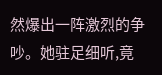然爆出一阵激烈的争吵。她驻足细听,竟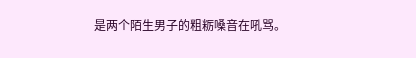是两个陌生男子的粗粝嗓音在吼骂。